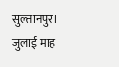सुल्तानपुर। जुलाई माह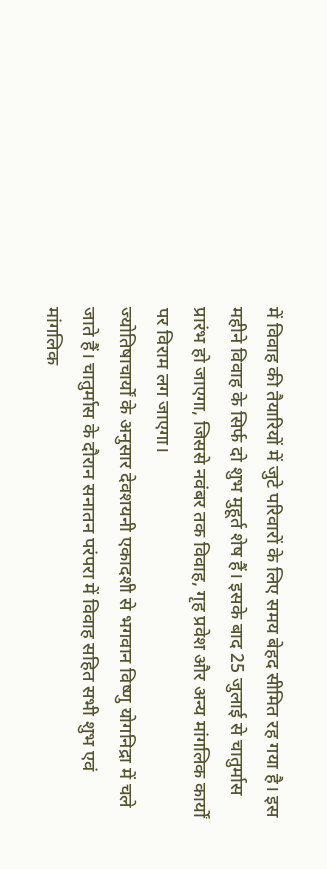में विवाह की तैयारियों में जुटे परिवारों के लिए समय बेहद सीमित रह गया है। इस महीने विवाह के सिर्फ दो शुभ मुहूर्त शेष हैं। इसके बाद 25 जुलाई से चातुर्मास प्रारंभ हो जाएगा, जिससे नवंबर तक विवाह, गृह प्रवेश और अन्य मांगलिक कार्यों पर विराम लग जाएगा।
ज्योतिषाचार्यों के अनुसार देवशयनी एकादशी से भगवान विष्णु योगनिद्रा में चले जाते हैं। चातुर्मास के दौरान सनातन परंपरा में विवाह सहित सभी शुभ एवं मांगलिक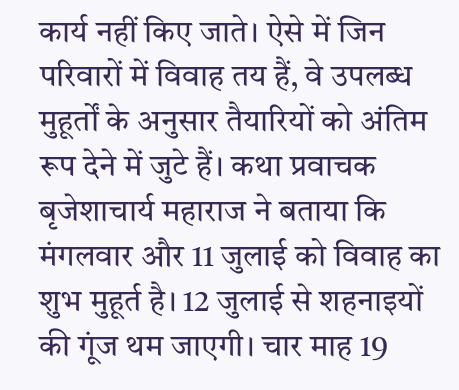कार्य नहीं किए जाते। ऐसे में जिन परिवारों में विवाह तय हैं, वे उपलब्ध मुहूर्तों के अनुसार तैयारियों को अंतिम रूप देने में जुटे हैं। कथा प्रवाचक बृजेशाचार्य महाराज ने बताया कि मंगलवार और 11 जुलाई को विवाह का शुभ मुहूर्त है। 12 जुलाई से शहनाइयों की गूंज थम जाएगी। चार माह 19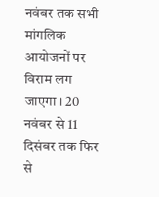नवंबर तक सभी मांगलिक आयोजनों पर विराम लग जाएगा। 20 नवंबर से 11 दिसंबर तक फिर से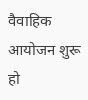वैवाहिक आयोजन शुरू हो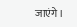जाएंगे।